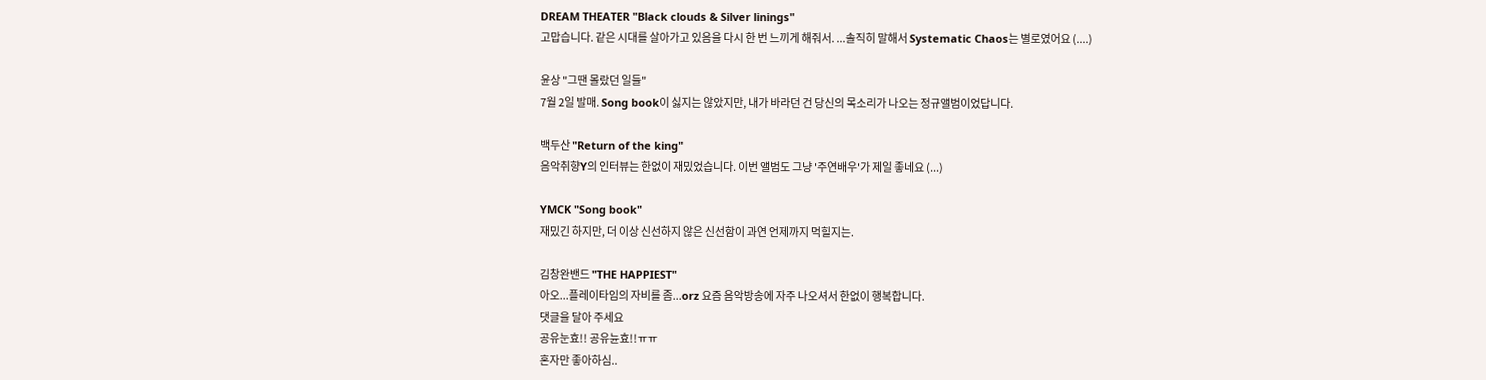DREAM THEATER "Black clouds & Silver linings"
고맙습니다. 같은 시대를 살아가고 있음을 다시 한 번 느끼게 해줘서. ...솔직히 말해서 Systematic Chaos는 별로였어요 (....)

윤상 "그땐 몰랐던 일들"
7월 2일 발매. Song book이 싫지는 않았지만, 내가 바라던 건 당신의 목소리가 나오는 정규앨범이었답니다.

백두산 "Return of the king"
음악취향Y의 인터뷰는 한없이 재밌었습니다. 이번 앨범도 그냥 '주연배우'가 제일 좋네요 (...)

YMCK "Song book"
재밌긴 하지만, 더 이상 신선하지 않은 신선함이 과연 언제까지 먹힐지는.

김창완밴드 "THE HAPPIEST"
아오...플레이타임의 자비를 좀...orz 요즘 음악방송에 자주 나오셔서 한없이 행복합니다.
댓글을 달아 주세요
공유눈효!! 공유뉸효!!ㅠㅠ
혼자만 좋아하심..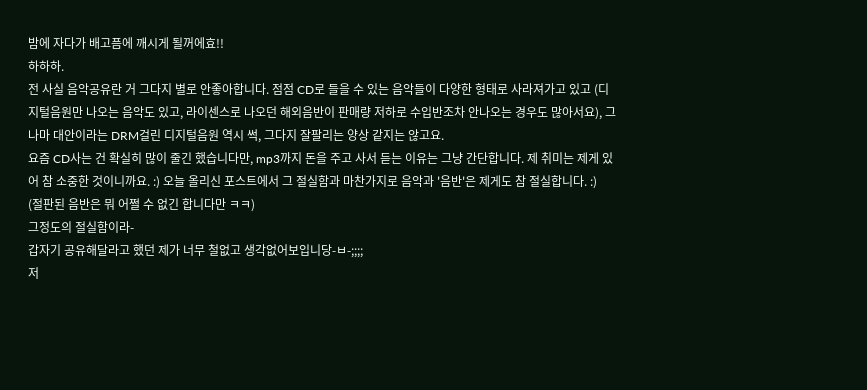밤에 자다가 배고픔에 깨시게 될꺼에효!!
하하하.
전 사실 음악공유란 거 그다지 별로 안좋아합니다. 점점 CD로 들을 수 있는 음악들이 다양한 형태로 사라져가고 있고 (디지털음원만 나오는 음악도 있고, 라이센스로 나오던 해외음반이 판매량 저하로 수입반조차 안나오는 경우도 많아서요), 그나마 대안이라는 DRM걸린 디지털음원 역시 썩, 그다지 잘팔리는 양상 같지는 않고요.
요즘 CD사는 건 확실히 많이 줄긴 했습니다만, mp3까지 돈을 주고 사서 듣는 이유는 그냥 간단합니다. 제 취미는 제게 있어 참 소중한 것이니까요. :) 오늘 올리신 포스트에서 그 절실함과 마찬가지로 음악과 '음반'은 제게도 참 절실합니다. :)
(절판된 음반은 뭐 어쩔 수 없긴 합니다만 ㅋㅋ)
그정도의 절실함이라-
갑자기 공유해달라고 했던 제가 너무 철없고 생각없어보입니당-ㅂ-;;;;
저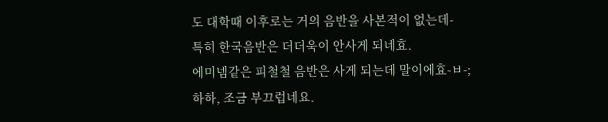도 대학때 이후로는 거의 음반을 사본적이 없는데-
특히 한국음반은 더더욱이 안사게 되네효.
에미넴같은 피철철 음반은 사게 되는데 말이에효-ㅂ-;
하하, 조금 부끄럽네요.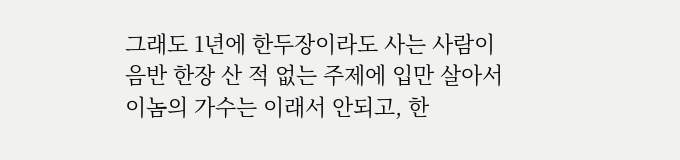그래도 1년에 한두장이라도 사는 사람이 음반 한장 산 적 없는 주제에 입만 살아서 이놈의 가수는 이래서 안되고, 한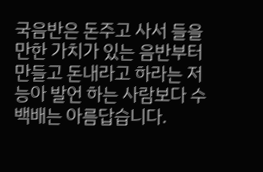국음반은 돈주고 사서 들을 만한 가치가 있는 음반부터 만들고 돈내라고 하라는 저능아 발언 하는 사람보다 수백배는 아름답습니다.